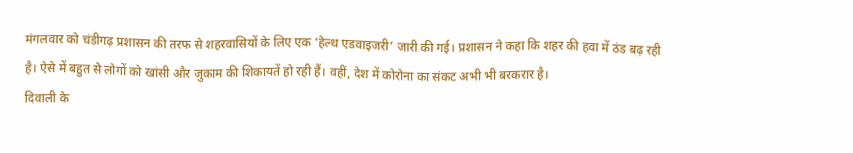मंगलवार को चंडीगढ़ प्रशासन की तरफ से शहरवासियों के लिए एक ‘हेल्थ एडवाइजरी’ जारी की गई। प्रशासन ने कहा कि शहर की हवा में ठंड बढ़ रही है। ऐसे में बहुत से लोगों को खांसी और जुकाम की शिकायतें हो रही हैं। वहीं, देश में कोरोना का संकट अभी भी बरकरार है।
दिवाली के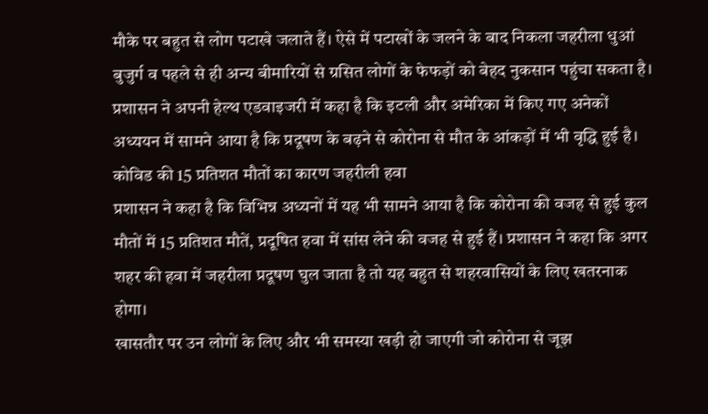मौके पर बहुत से लोग पटाखे जलाते हैं। ऐसे में पटाखों के जलने के बाद निकला जहरीला धुआं बुजुर्ग व पहले से ही अन्य बीमारियों से ग्रसित लोगों के फेफड़ों को बेहद नुकसान पहुंचा सकता है। प्रशासन ने अपनी हेल्थ एडवाइजरी में कहा है कि इटली और अमेरिका में किए गए अनेकों अध्ययन में सामने आया है कि प्रदूषण के बढ़ने से कोरोना से मौत के आंकड़ों में भी वृद्धि हुई है।
कोविड की 15 प्रतिशत मौतों का कारण जहरीली हवा
प्रशासन ने कहा है कि विभिन्न अध्यनों में यह भी सामने आया है कि कोरोना की वजह से हुई कुल मौतों में 15 प्रतिशत मौतें, प्रदूषित हवा में सांस लेने की वजह से हुई हैं। प्रशासन ने कहा कि अगर शहर की हवा में जहरीला प्रदूषण घुल जाता है तो यह बहुत से शहरवासियों के लिए खतरनाक होगा।
खासतौर पर उन लोगों के लिए और भी समस्या खड़ी हो जाएगी जो कोरोना से जूझ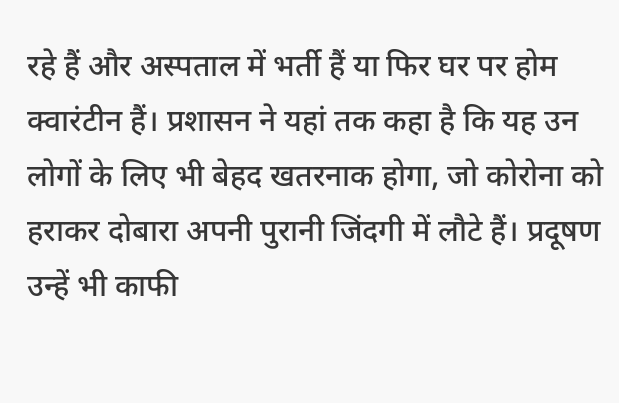रहे हैं और अस्पताल में भर्ती हैं या फिर घर पर होम क्वारंटीन हैं। प्रशासन ने यहां तक कहा है कि यह उन लोगों के लिए भी बेहद खतरनाक होगा, जो कोरोना को हराकर दोबारा अपनी पुरानी जिंदगी में लौटे हैं। प्रदूषण उन्हें भी काफी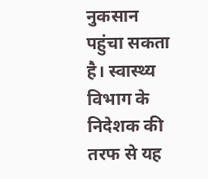नुकसान पहुंचा सकता है। स्वास्थ्य विभाग के निदेशक की तरफ से यह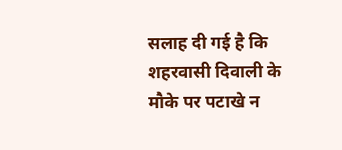सलाह दी गई है कि शहरवासी दिवाली के मौके पर पटाखे न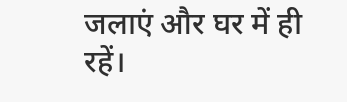जलाएं और घर में ही रहें।